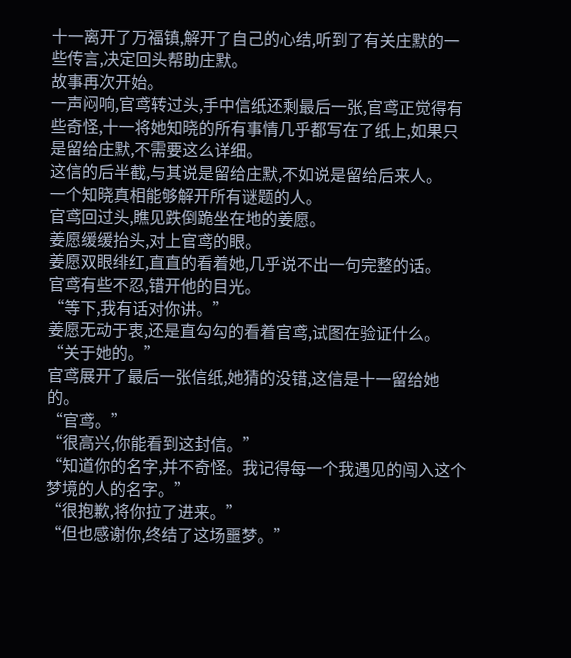十一离开了万福镇,解开了自己的心结,听到了有关庄默的一些传言,决定回头帮助庄默。
故事再次开始。
一声闷响,官鸢转过头,手中信纸还剩最后一张,官鸢正觉得有些奇怪,十一将她知晓的所有事情几乎都写在了纸上,如果只是留给庄默,不需要这么详细。
这信的后半截,与其说是留给庄默,不如说是留给后来人。
一个知晓真相能够解开所有谜题的人。
官鸢回过头,瞧见跌倒跪坐在地的姜愿。
姜愿缓缓抬头,对上官鸢的眼。
姜愿双眼绯红,直直的看着她,几乎说不出一句完整的话。
官鸢有些不忍,错开他的目光。
“等下,我有话对你讲。”
姜愿无动于衷,还是直勾勾的看着官鸢,试图在验证什么。
“关于她的。”
官鸢展开了最后一张信纸,她猜的没错,这信是十一留给她的。
“官鸢。”
“很高兴,你能看到这封信。”
“知道你的名字,并不奇怪。我记得每一个我遇见的闯入这个梦境的人的名字。”
“很抱歉,将你拉了进来。”
“但也感谢你,终结了这场噩梦。”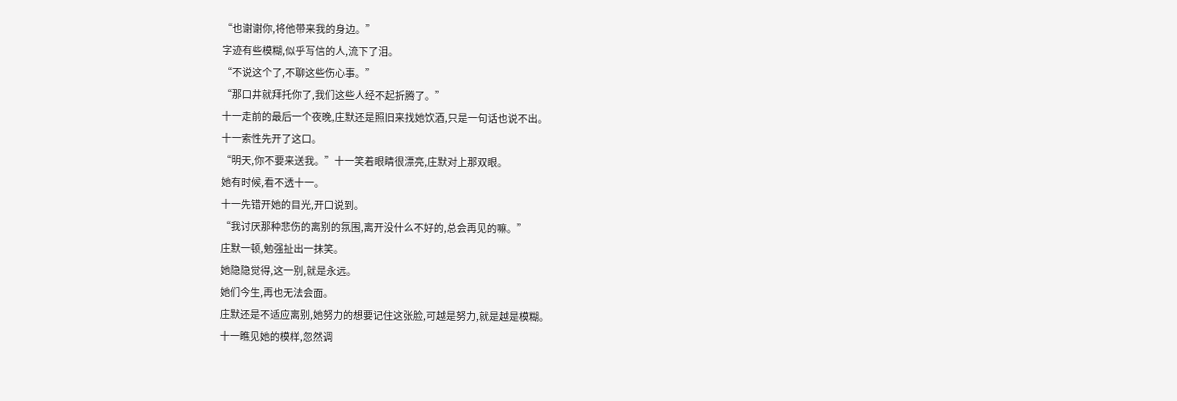“也谢谢你,将他带来我的身边。”
字迹有些模糊,似乎写信的人,流下了泪。
“不说这个了,不聊这些伤心事。”
“那口井就拜托你了,我们这些人经不起折腾了。”
十一走前的最后一个夜晚,庄默还是照旧来找她饮酒,只是一句话也说不出。
十一索性先开了这口。
“明天,你不要来送我。”十一笑着眼睛很漂亮,庄默对上那双眼。
她有时候,看不透十一。
十一先错开她的目光,开口说到。
“我讨厌那种悲伤的离别的氛围,离开没什么不好的,总会再见的嘛。”
庄默一顿,勉强扯出一抹笑。
她隐隐觉得,这一别,就是永远。
她们今生,再也无法会面。
庄默还是不适应离别,她努力的想要记住这张脸,可越是努力,就是越是模糊。
十一瞧见她的模样,忽然调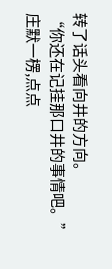转了话头看向井的方向。
“你还在记挂那口井的事情吧。”
庄默一楞,点点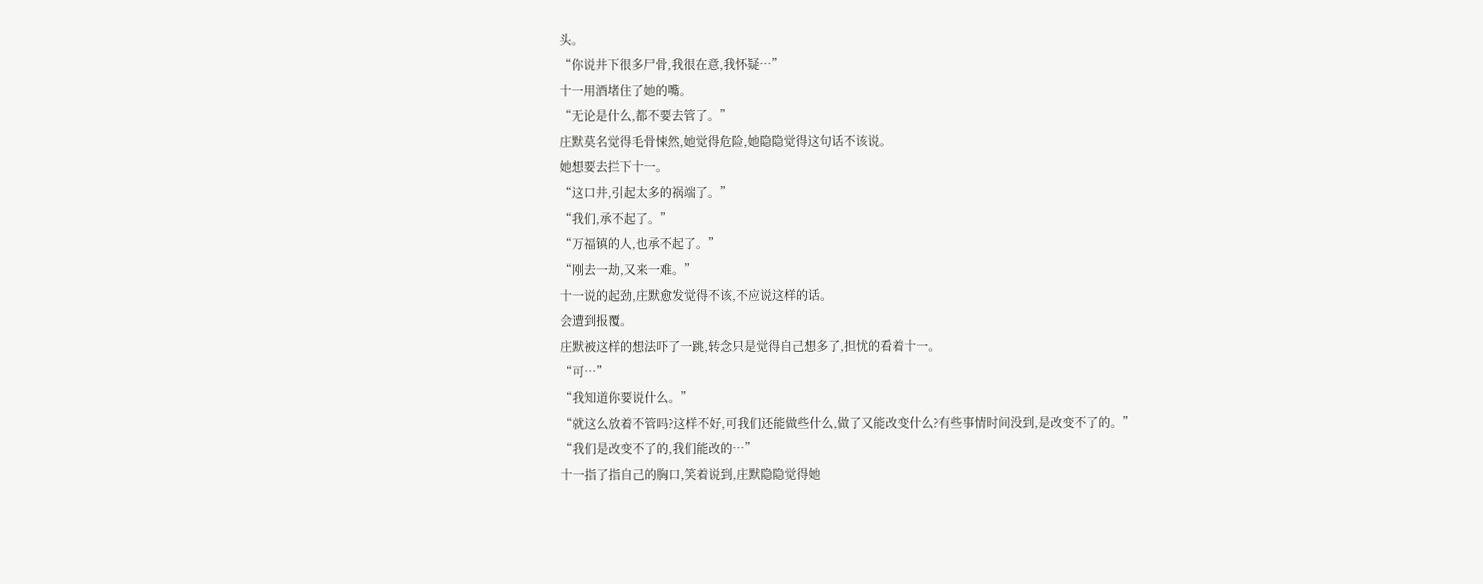头。
“你说井下很多尸骨,我很在意,我怀疑…”
十一用酒堵住了她的嘴。
“无论是什么,都不要去管了。”
庄默莫名觉得毛骨悚然,她觉得危险,她隐隐觉得这句话不该说。
她想要去拦下十一。
“这口井,引起太多的祸端了。”
“我们,承不起了。”
“万福镇的人,也承不起了。”
“刚去一劫,又来一难。”
十一说的起劲,庄默愈发觉得不该,不应说这样的话。
会遭到报覆。
庄默被这样的想法吓了一跳,转念只是觉得自己想多了,担忧的看着十一。
“可…”
“我知道你要说什么。”
“就这么放着不管吗?这样不好,可我们还能做些什么,做了又能改变什么?有些事情时间没到,是改变不了的。”
“我们是改变不了的,我们能改的…”
十一指了指自己的胸口,笑着说到,庄默隐隐觉得她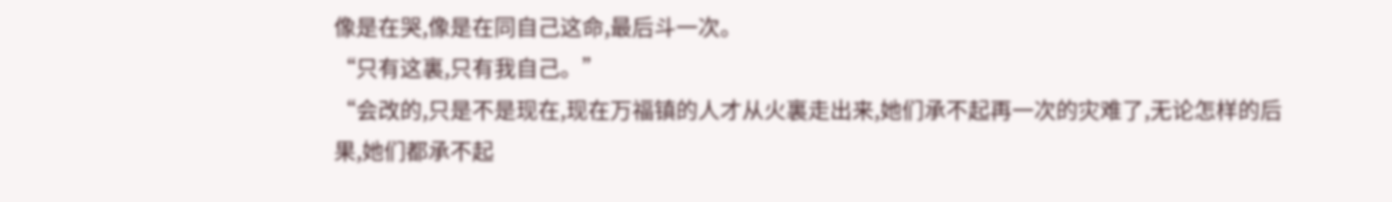像是在哭,像是在同自己这命,最后斗一次。
“只有这裏,只有我自己。”
“会改的,只是不是现在,现在万福镇的人才从火裏走出来,她们承不起再一次的灾难了,无论怎样的后果,她们都承不起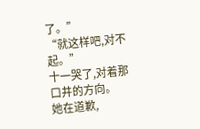了。”
“就这样吧,对不起。”
十一哭了,对着那口井的方向。
她在道歉,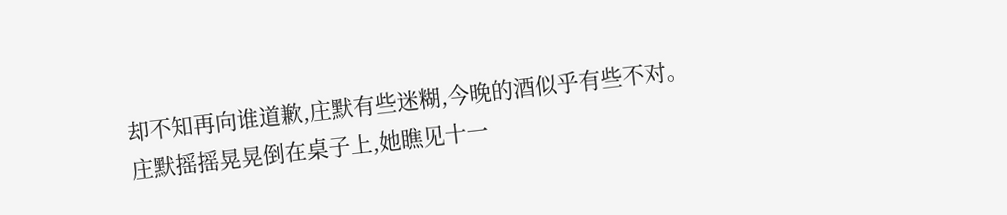却不知再向谁道歉,庄默有些迷糊,今晚的酒似乎有些不对。
庄默摇摇晃晃倒在桌子上,她瞧见十一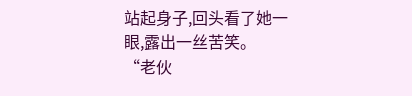站起身子,回头看了她一眼,露出一丝苦笑。
“老伙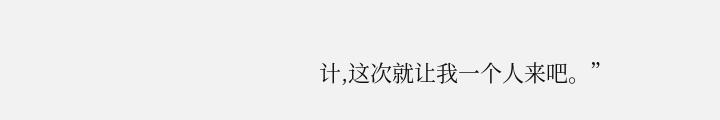计,这次就让我一个人来吧。”